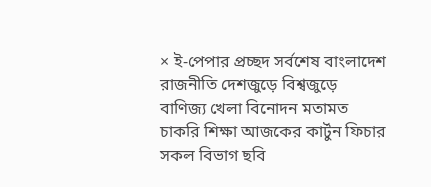× ই-পেপার প্রচ্ছদ সর্বশেষ বাংলাদেশ রাজনীতি দেশজুড়ে বিশ্বজুড়ে বাণিজ্য খেলা বিনোদন মতামত চাকরি শিক্ষা আজকের কার্টুন ফিচার সকল বিভাগ ছবি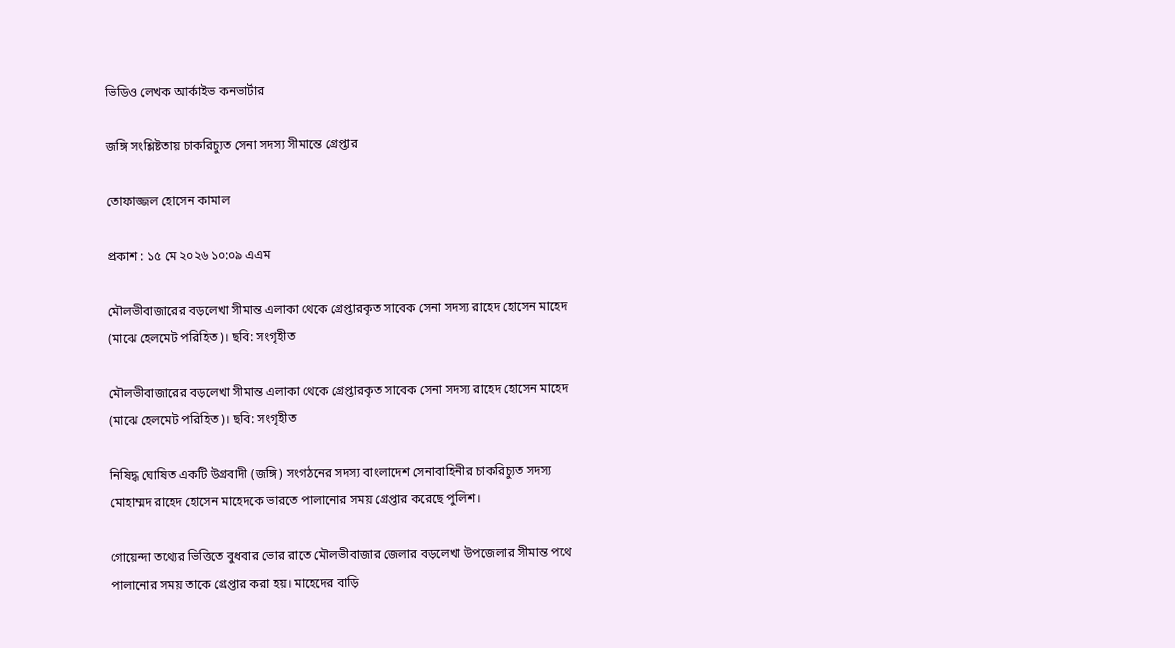ভিডিও লেখক আর্কাইভ কনভার্টার

জঙ্গি সংশ্লিষ্টতায় চাকরিচ্যুত সেনা সদস্য সীমান্তে গ্রেপ্তার

তোফাজ্জল হোসেন কামাল

প্রকাশ : ১৫ মে ২০২৬ ১০:০৯ এএম

মৌলভীবাজারের বড়লেখা সীমান্ত এলাকা থেকে গ্রেপ্তারকৃত সাবেক সেনা সদস্য রাহেদ হোসেন মাহেদ (মাঝে হেলমেট পরিহিত)। ছবি: সংগৃহীত

মৌলভীবাজারের বড়লেখা সীমান্ত এলাকা থেকে গ্রেপ্তারকৃত সাবেক সেনা সদস্য রাহেদ হোসেন মাহেদ (মাঝে হেলমেট পরিহিত)। ছবি: সংগৃহীত

নিষিদ্ধ ঘোষিত একটি উগ্রবাদী (জঙ্গি) সংগঠনের সদস্য বাংলাদেশ সেনাবাহিনীর চাকরিচ্যুত সদস্য মোহাম্মদ রাহেদ হোসেন মাহেদকে ভারতে পালানোর সময় গ্রেপ্তার করেছে পুলিশ।

গোয়েন্দা তথ্যের ভিত্তিতে বুধবার ভোর রাতে মৌলভীবাজার জেলার বড়লেখা উপজেলার সীমান্ত পথে পালানোর সময় তাকে গ্রেপ্তার করা হয়। মাহেদের বাড়ি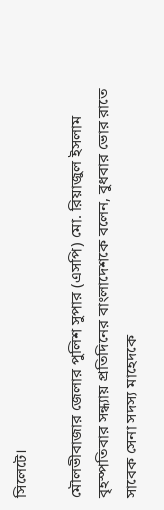সিলেটে।

মৌলভীবাজার জেলার পুলিশ সুপার (এসপি) মো. রিয়াজুল ইসলাম বৃহস্পতিবার সন্ধ্যায় প্রতিদিনের বাংলাদেশকে বলেন, বুধবার ভোর রাতে সাবেক সেনা সদস্য মাহেদকে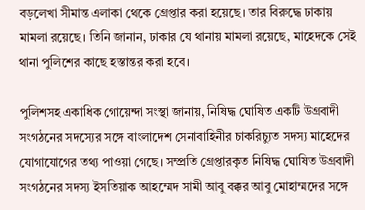বড়লেখা সীমান্ত এলাকা থেকে গ্রেপ্তার করা হয়েছে। তার বিরুদ্ধে ঢাকায় মামলা রয়েছে। তিনি জানান, ঢাকার যে থানায় মামলা রয়েছে, মাহেদকে সেই থানা পুলিশের কাছে হস্তান্তর করা হবে।

পুলিশসহ একাধিক গোয়েন্দা সংস্থা জানায়, নিষিদ্ধ ঘোষিত একটি উগ্রবাদী সংগঠনের সদস্যের সঙ্গে বাংলাদেশ সেনাবাহিনীর চাকরিচ্যুত সদস্য মাহেদের যোগাযোগের তথ্য পাওয়া গেছে। সম্প্রতি গ্রেপ্তারকৃত নিষিদ্ধ ঘোষিত উগ্রবাদী সংগঠনের সদস্য ইসতিয়াক আহম্মেদ সামী আবু বক্কর আবু মোহাম্মদের সঙ্গে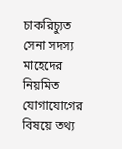চাকরিচ্যুত সেনা সদস্য মাহেদের নিয়মিত যোগাযোগের বিষয়ে তথ্য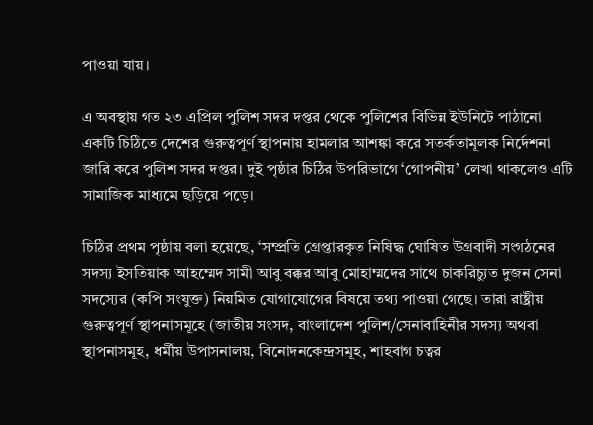পাওয়া যায়।

এ অবস্থায় গত ২৩ এপ্রিল পুলিশ সদর দপ্তর থেকে পুলিশের বিভিন্ন ইউনিটে পাঠানো একটি চিঠিতে দেশের গুরুত্বপূর্ণ স্থাপনায় হামলার আশঙ্কা করে সতর্কতামূলক নির্দেশনা জারি করে পুলিশ সদর দপ্তর। দুই পৃষ্ঠার চিঠির উপরিভাগে ‘গোপনীয়’ লেখা থাকলেও এটি সামাজিক মাধ্যমে ছড়িয়ে পড়ে।

চিঠির প্রথম পৃষ্ঠায় বলা হয়েছে, ‘সম্প্রতি গ্রেপ্তারকৃত নিষিদ্ধ ঘোষিত উগ্রবাদী সংগঠনের সদস্য ইসতিয়াক আহম্মেদ সামী আবু বক্কর আবু মোহাম্মদের সাথে চাকরিচ্যুত দুজন সেনা সদস্যের (কপি সংযুক্ত) নিয়মিত যোগাযোগের বিষয়ে তথ্য পাওয়া গেছে। তারা রাষ্ট্রীয় গুরুত্বপূর্ণ স্থাপনাসমূহে (জাতীয় সংসদ, বাংলাদেশ পুলিশ/সেনাবাহিনীর সদস্য অথবা স্থাপনাসমূহ, ধর্মীয় উপাসনালয়, বিনোদনকেন্দ্রসমূহ, শাহবাগ চত্বর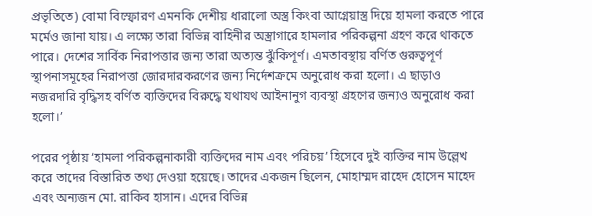প্রভৃতিতে) বোমা বিস্ফোরণ এমনকি দেশীয় ধারালো অস্ত্র কিংবা আগ্নেয়াস্ত্র দিয়ে হামলা করতে পারে মর্মেও জানা যায়। এ লক্ষ্যে তারা বিভিন্ন বাহিনীর অস্ত্রাগারে হামলার পরিকল্পনা গ্রহণ করে থাকতে পারে। দেশের সার্বিক নিরাপত্তার জন্য তারা অত্যন্ত ঝুঁকিপূর্ণ। এমতাবস্থায় বর্ণিত গুরুত্বপূর্ণ স্থাপনাসমূহের নিরাপত্তা জোরদারকরণের জন্য নির্দেশক্রমে অনুরোধ করা হলো। এ ছাড়াও নজরদারি বৃদ্ধিসহ বর্ণিত ব্যক্তিদের বিরুদ্ধে যথাযথ আইনানুগ ব্যবস্থা গ্রহণের জন্যও অনুরোধ করা হলো।’

পরের পৃষ্ঠায় ‘হামলা পরিকল্পনাকারী ব্যক্তিদের নাম এবং পরিচয়’ হিসেবে দুই ব্যক্তির নাম উল্লেখ করে তাদের বিস্তারিত তথ্য দেওয়া হয়েছে। তাদের একজন ছিলেন, মোহাম্মদ রাহেদ হোসেন মাহেদ এবং অন্যজন মো. রাকিব হাসান। এদের বিভিন্ন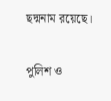ছদ্মনাম রয়েছে।

পুলিশ ও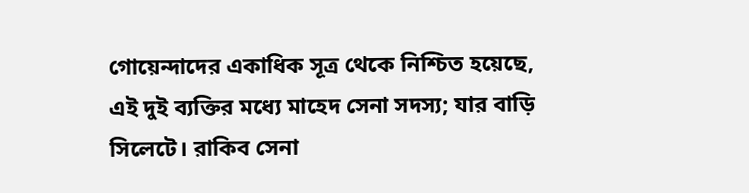গোয়েন্দাদের একাধিক সূত্র থেকে নিশ্চিত হয়েছে, এই দুই ব্যক্তির মধ্যে মাহেদ সেনা সদস্য; যার বাড়ি সিলেটে। রাকিব সেনা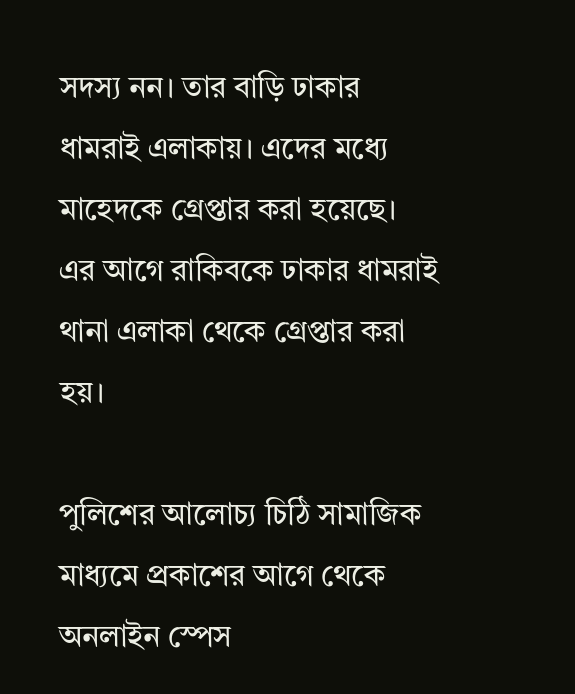সদস্য নন। তার বাড়ি ঢাকার ধামরাই এলাকায়। এদের মধ্যে মাহেদকে গ্রেপ্তার করা হয়েছে। এর আগে রাকিবকে ঢাকার ধামরাই থানা এলাকা থেকে গ্রেপ্তার করা হয়।

পুলিশের আলোচ্য চিঠি সামাজিক মাধ্যমে প্রকাশের আগে থেকে অনলাইন স্পেস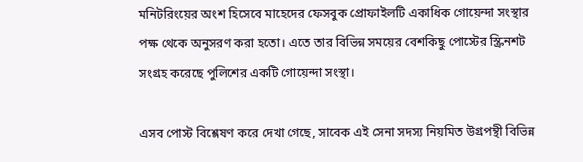মনিটরিংয়ের অংশ হিসেবে মাহেদের ফেসবুক প্রোফাইলটি একাধিক গোয়েন্দা সংস্থার পক্ষ থেকে অনুসরণ করা হতো। এতে তার বিভিন্ন সময়ের বেশকিছু পোস্টের স্ক্রিনশট সংগ্রহ করেছে পুলিশের একটি গোয়েন্দা সংস্থা।

এসব পোস্ট বিশ্লেষণ করে দেখা গেছে, সাবেক এই সেনা সদস্য নিয়মিত উগ্রপন্থী বিভিন্ন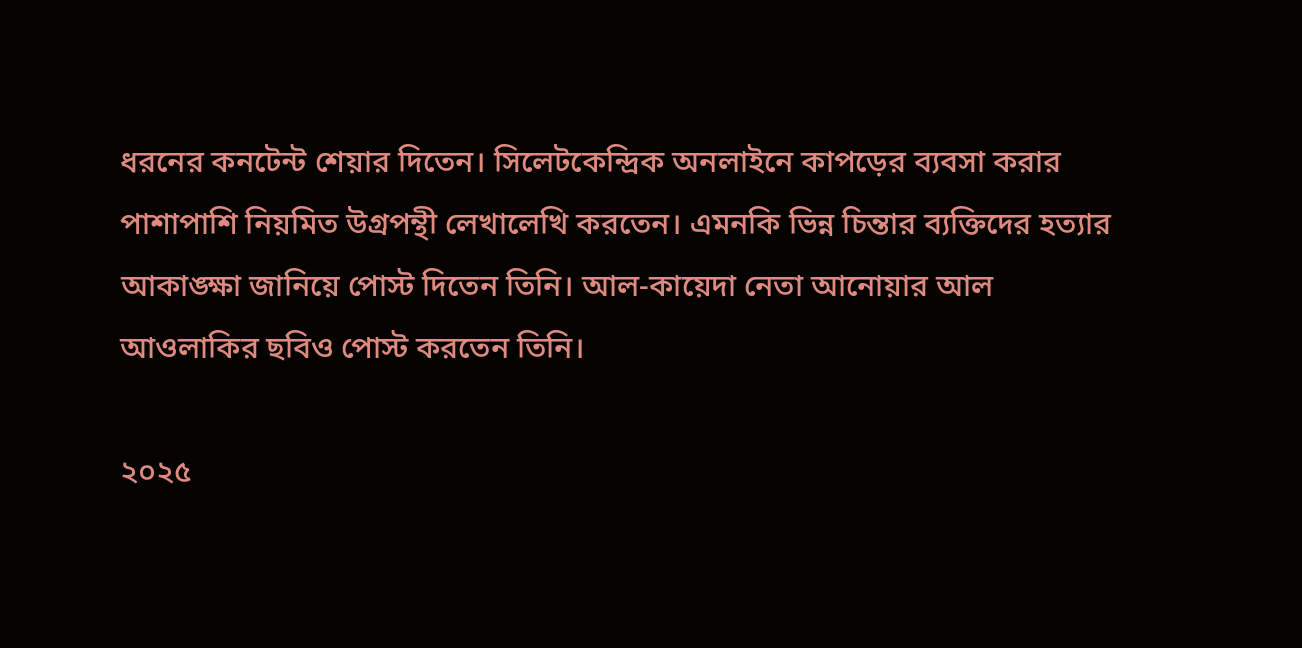ধরনের কনটেন্ট শেয়ার দিতেন। সিলেটকেন্দ্রিক অনলাইনে কাপড়ের ব্যবসা করার পাশাপাশি নিয়মিত উগ্রপন্থী লেখালেখি করতেন। এমনকি ভিন্ন চিন্তার ব্যক্তিদের হত্যার আকাঙ্ক্ষা জানিয়ে পোস্ট দিতেন তিনি। আল-কায়েদা নেতা আনোয়ার আল আওলাকির ছবিও পোস্ট করতেন তিনি।

২০২৫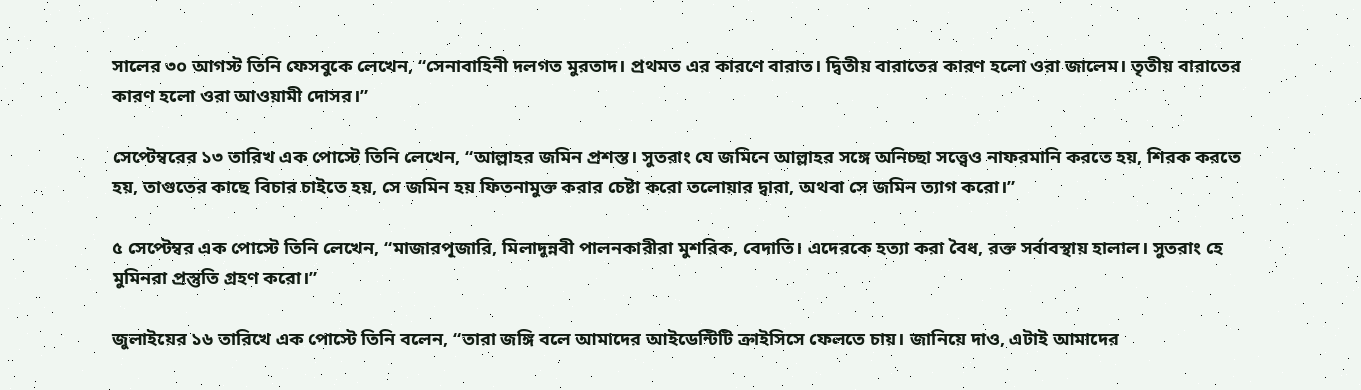সালের ৩০ আগস্ট তিনি ফেসবুকে লেখেন, “সেনাবাহিনী দলগত মুরতাদ। প্রথমত এর কারণে বারাত। দ্বিতীয় বারাতের কারণ হলো ওরা জালেম। তৃতীয় বারাতের কারণ হলো ওরা আওয়ামী দোসর।”

সেপ্টেম্বরের ১৩ তারিখ এক পোস্টে তিনি লেখেন, “আল্লাহর জমিন প্রশস্ত। সুতরাং যে জমিনে আল্লাহর সঙ্গে অনিচ্ছা সত্ত্বেও নাফরমানি করতে হয়, শিরক করতে হয়, তাগুতের কাছে বিচার চাইতে হয়, সে জমিন হয় ফিতনামুক্ত করার চেষ্টা করো তলোয়ার দ্বারা, অথবা সে জমিন ত্যাগ করো।”

৫ সেপ্টেম্বর এক পোস্টে তিনি লেখেন, “মাজারপূজারি, মিলাদুন্নবী পালনকারীরা মুশরিক, বেদাতি। এদেরকে হত্যা করা বৈধ, রক্ত সর্বাবস্থায় হালাল। সুতরাং হে মুমিনরা প্রস্তুতি গ্রহণ করো।”

জুলাইয়ের ১৬ তারিখে এক পোস্টে তিনি বলেন, “তারা জঙ্গি বলে আমাদের আইডেন্টিটি ক্রাইসিসে ফেলতে চায়। জানিয়ে দাও, এটাই আমাদের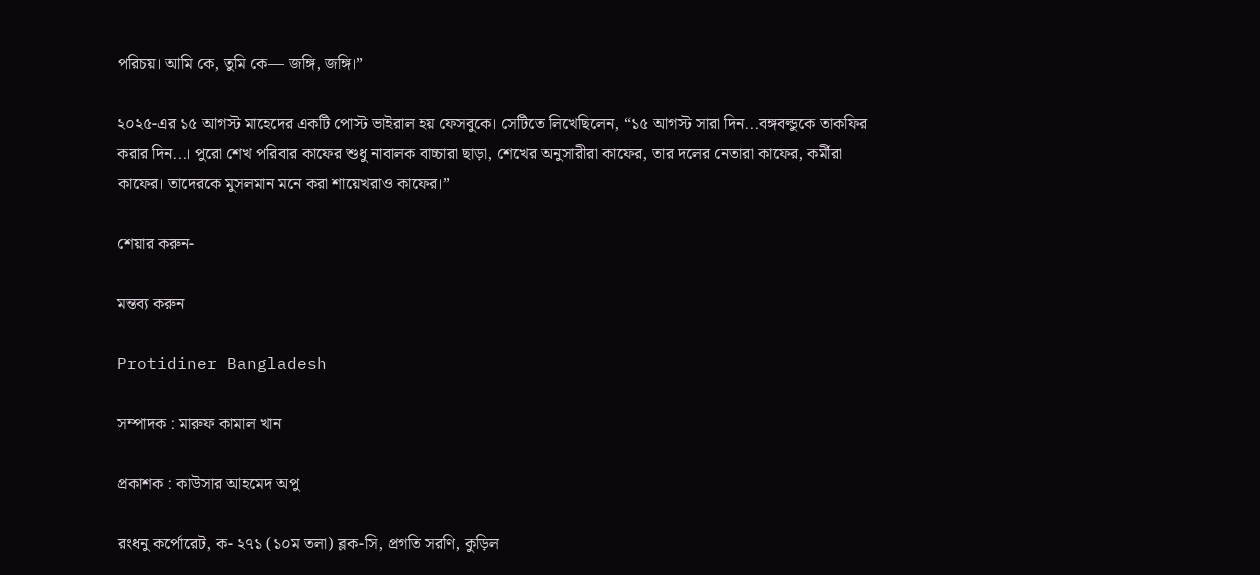পরিচয়। আমি কে, তুমি কে— জঙ্গি, জঙ্গি।”

২০২৫-এর ১৫ আগস্ট মাহেদের একটি পোস্ট ভাইরাল হয় ফেসবুকে। সেটিতে লিখেছিলেন, “১৫ আগস্ট সারা দিন...বঙ্গবল্ডুকে তাকফির করার দিন...। পুরো শেখ পরিবার কাফের শুধু নাবালক বাচ্চারা ছাড়া, শেখের অনুসারীরা কাফের, তার দলের নেতারা কাফের, কর্মীরা কাফের। তাদেরকে মুসলমান মনে করা শায়েখরাও কাফের।”

শেয়ার করুন-

মন্তব্য করুন

Protidiner Bangladesh

সম্পাদক : মারুফ কামাল খান

প্রকাশক : কাউসার আহমেদ অপু

রংধনু কর্পোরেট, ক- ২৭১ (১০ম তলা) ব্লক-সি, প্রগতি সরণি, কুড়িল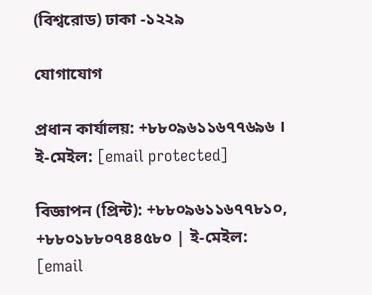(বিশ্বরোড) ঢাকা -১২২৯

যোগাযোগ

প্রধান কার্যালয়: +৮৮০৯৬১১৬৭৭৬৯৬ । ই-মেইল: [email protected]

বিজ্ঞাপন (প্রিন্ট): +৮৮০৯৬১১৬৭৭৮১০, +৮৮০১৮৮০৭৪৪৫৮০ | ই-মেইল: [email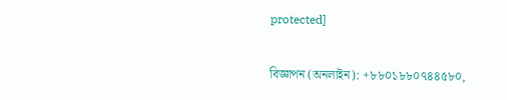protected]

বিজ্ঞাপন (অনলাইন): +৮৮০১৮৮০৭৪৪৫৮০,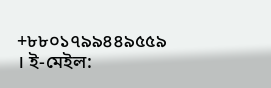+৮৮০১৭৯৯৪৪৯৫৫৯ । ই-মেইল: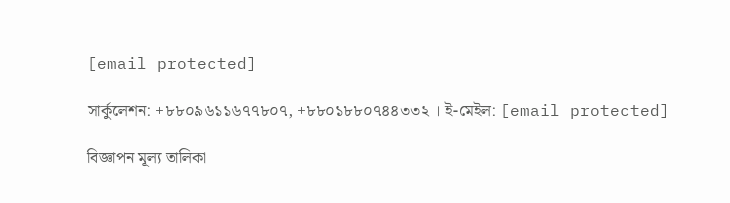[email protected]

সার্কুলেশন: +৮৮০৯৬১১৬৭৭৮০৭, +৮৮০১৮৮০৭৪৪৩৩২ । ই-মেইল: [email protected]

বিজ্ঞাপন মূল্য তালিকা